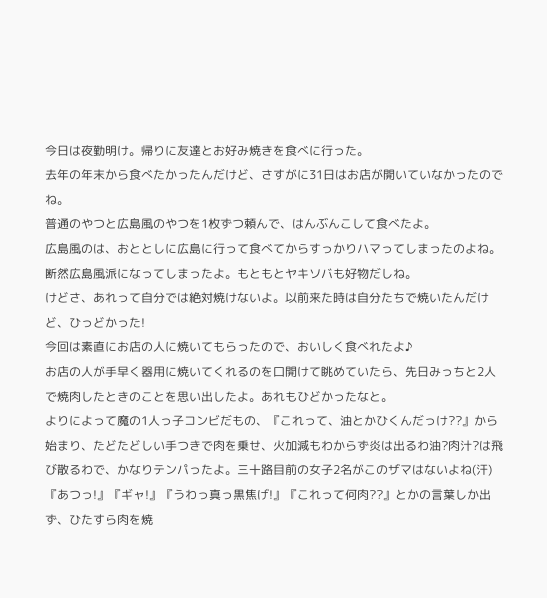今日は夜勤明け。帰りに友達とお好み焼きを食べに行った。
去年の年末から食べたかったんだけど、さすがに31日はお店が開いていなかったのでね。
普通のやつと広島風のやつを1枚ずつ頼んで、はんぶんこして食べたよ。
広島風のは、おととしに広島に行って食べてからすっかりハマってしまったのよね。断然広島風派になってしまったよ。もともとヤキソバも好物だしね。
けどさ、あれって自分では絶対焼けないよ。以前来た時は自分たちで焼いたんだけど、ひっどかった!
今回は素直にお店の人に焼いてもらったので、おいしく食べれたよ♪
お店の人が手早く器用に焼いてくれるのを口開けて眺めていたら、先日みっちと2人で焼肉したときのことを思い出したよ。あれもひどかったなと。
よりによって魔の1人っ子コンビだもの、『これって、油とかひくんだっけ??』から始まり、たどたどしい手つきで肉を乗せ、火加減もわからず炎は出るわ油?肉汁?は飛び散るわで、かなりテンパったよ。三十路目前の女子2名がこのザマはないよね(汗)
『あつっ!』『ギャ!』『うわっ真っ黒焦げ!』『これって何肉??』とかの言葉しか出ず、ひたすら肉を焼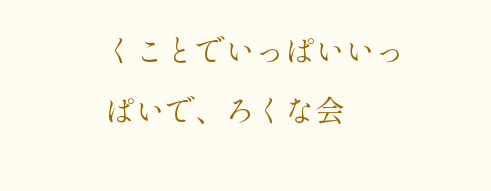くことでいっぱいいっぱいで、ろくな会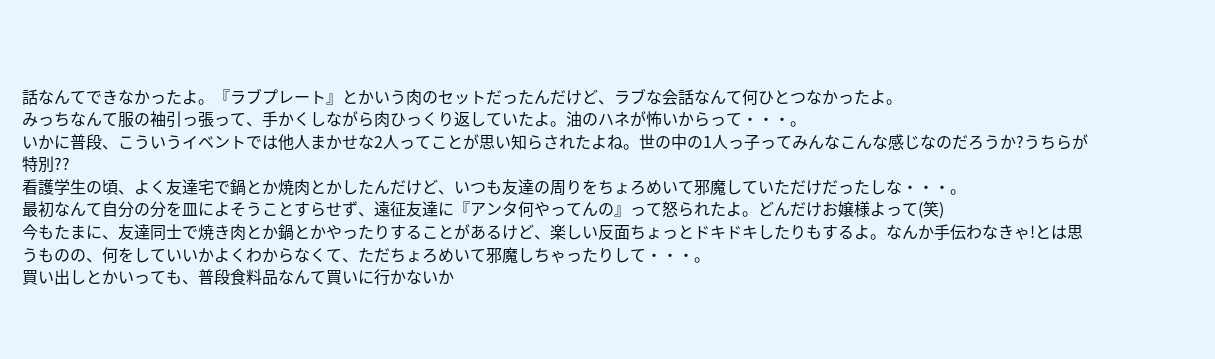話なんてできなかったよ。『ラブプレート』とかいう肉のセットだったんだけど、ラブな会話なんて何ひとつなかったよ。
みっちなんて服の袖引っ張って、手かくしながら肉ひっくり返していたよ。油のハネが怖いからって・・・。
いかに普段、こういうイベントでは他人まかせな2人ってことが思い知らされたよね。世の中の1人っ子ってみんなこんな感じなのだろうか?うちらが特別??
看護学生の頃、よく友達宅で鍋とか焼肉とかしたんだけど、いつも友達の周りをちょろめいて邪魔していただけだったしな・・・。
最初なんて自分の分を皿によそうことすらせず、遠征友達に『アンタ何やってんの』って怒られたよ。どんだけお嬢様よって(笑)
今もたまに、友達同士で焼き肉とか鍋とかやったりすることがあるけど、楽しい反面ちょっとドキドキしたりもするよ。なんか手伝わなきゃ!とは思うものの、何をしていいかよくわからなくて、ただちょろめいて邪魔しちゃったりして・・・。
買い出しとかいっても、普段食料品なんて買いに行かないか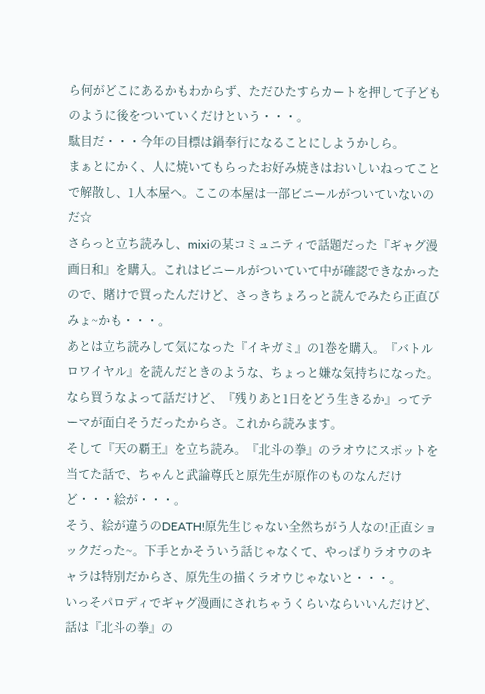ら何がどこにあるかもわからず、ただひたすらカートを押して子どものように後をついていくだけという・・・。
駄目だ・・・今年の目標は鍋奉行になることにしようかしら。
まぁとにかく、人に焼いてもらったお好み焼きはおいしいねってことで解散し、1人本屋へ。ここの本屋は一部ビニールがついていないのだ☆
さらっと立ち読みし、mixiの某コミュニティで話題だった『ギャグ漫画日和』を購入。これはビニールがついていて中が確認できなかったので、賭けで買ったんだけど、さっきちょろっと読んでみたら正直びみょ~かも・・・。
あとは立ち読みして気になった『イキガミ』の1巻を購入。『バトルロワイヤル』を読んだときのような、ちょっと嫌な気持ちになった。
なら買うなよって話だけど、『残りあと1日をどう生きるか』ってテーマが面白そうだったからさ。これから読みます。
そして『天の覇王』を立ち読み。『北斗の拳』のラオウにスポットを当てた話で、ちゃんと武論尊氏と原先生が原作のものなんだけど・・・絵が・・・。
そう、絵が違うのDEATH!原先生じゃない全然ちがう人なの!正直ショックだった~。下手とかそういう話じゃなくて、やっぱりラオウのキャラは特別だからさ、原先生の描くラオウじゃないと・・・。
いっそパロディでギャグ漫画にされちゃうくらいならいいんだけど、話は『北斗の拳』の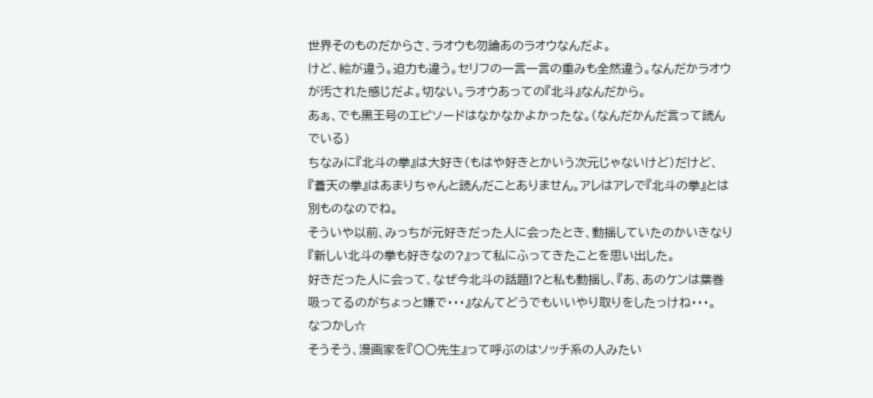世界そのものだからさ、ラオウも勿論あのラオウなんだよ。
けど、絵が違う。迫力も違う。セリフの一言一言の重みも全然違う。なんだかラオウが汚された感じだよ。切ない。ラオウあっての『北斗』なんだから。
あぁ、でも黒王号のエピソードはなかなかよかったな。(なんだかんだ言って読んでいる)
ちなみに『北斗の拳』は大好き(もはや好きとかいう次元じゃないけど)だけど、『蒼天の拳』はあまりちゃんと読んだことありません。アレはアレで『北斗の拳』とは別ものなのでね。
そういや以前、みっちが元好きだった人に会ったとき、動揺していたのかいきなり『新しい北斗の拳も好きなの?』って私にふってきたことを思い出した。
好きだった人に会って、なぜ今北斗の話題!?と私も動揺し、『あ、あのケンは葉巻吸ってるのがちょっと嫌で・・・』なんてどうでもいいやり取りをしたっけね・・・。
なつかし☆
そうそう、漫画家を『○○先生』って呼ぶのはソッチ系の人みたい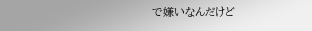で嫌いなんだけど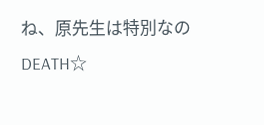ね、原先生は特別なのDEATH☆